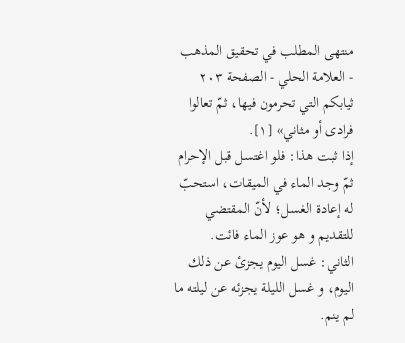منتهى المطلب في تحقيق المذهب - العلامة الحلي - الصفحة ٢٠٣
ثيابكم التي تحرمون فيها، ثمّ تعالوا فرادى أو مثاني» [١].
إذا ثبت هذا: فلو اغتسل قبل الإحرام ثمّ وجد الماء في الميقات، استحبّ له إعادة الغسل؛ لأنّ المقتضي للتقديم و هو عوز الماء فائت.
الثاني: غسل اليوم يجزئ عن ذلك اليوم، و غسل الليلة يجزئه عن ليلته ما لم ينم.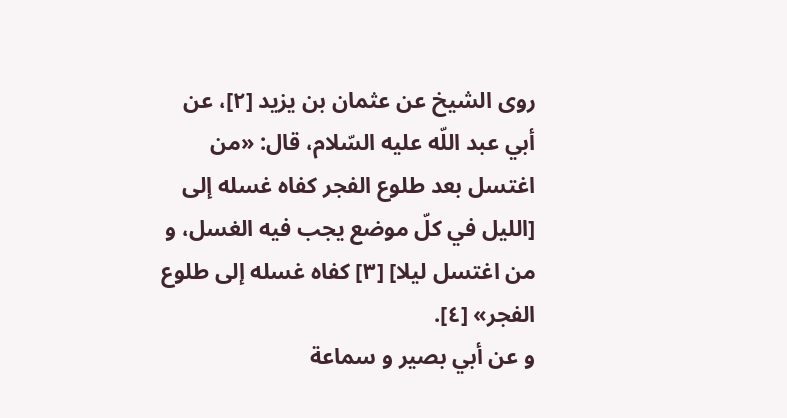روى الشيخ عن عثمان بن يزيد [٢]، عن أبي عبد اللّه عليه السّلام، قال: «من اغتسل بعد طلوع الفجر كفاه غسله إلى [الليل في كلّ موضع يجب فيه الغسل، و من اغتسل ليلا] [٣] كفاه غسله إلى طلوع الفجر» [٤].
و عن أبي بصير و سماعة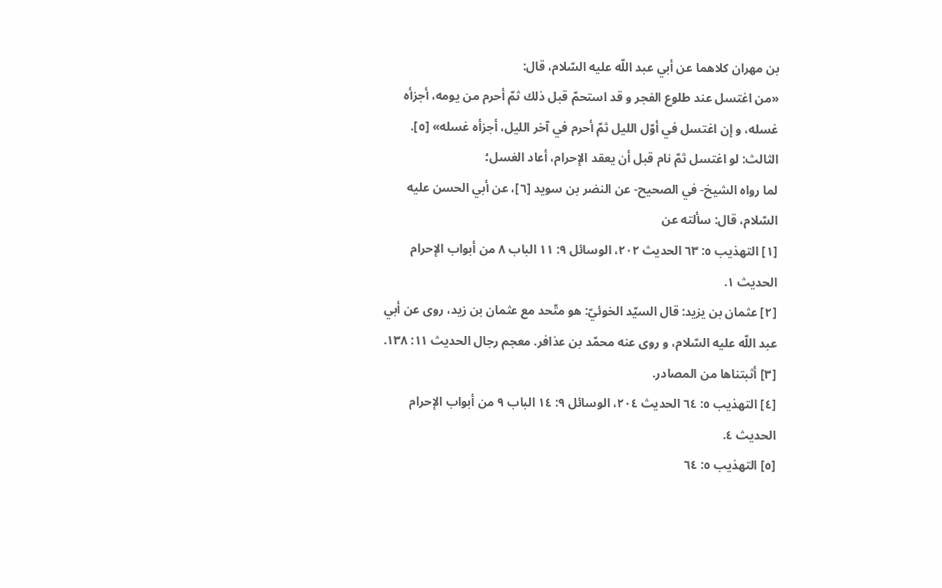بن مهران كلاهما عن أبي عبد اللّه عليه السّلام، قال:
«من اغتسل عند طلوع الفجر و قد استحمّ قبل ذلك ثمّ أحرم من يومه، أجزأه غسله، و إن اغتسل في أوّل الليل ثمّ أحرم في آخر الليل، أجزأه غسله» [٥].
الثالث: لو اغتسل ثمّ نام قبل أن يعقد الإحرام، أعاد الغسل؛
لما رواه الشيخ- في الصحيح- عن النضر بن سويد [٦]، عن أبي الحسن عليه السّلام، قال: سألته عن
[١] التهذيب ٥: ٦٣ الحديث ٢٠٢، الوسائل ٩: ١١ الباب ٨ من أبواب الإحرام الحديث ١.
[٢] عثمان بن يزيد: قال السيّد الخوئيّ: هو متّحد مع عثمان بن زيد، روى عن أبي عبد اللّه عليه السّلام، و روى عنه محمّد بن عذافر. معجم رجال الحديث ١١: ١٣٨.
[٣] أثبتناها من المصادر.
[٤] التهذيب ٥: ٦٤ الحديث ٢٠٤، الوسائل ٩: ١٤ الباب ٩ من أبواب الإحرام الحديث ٤.
[٥] التهذيب ٥: ٦٤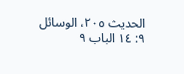الحديث ٢٠٥، الوسائل ٩: ١٤ الباب ٩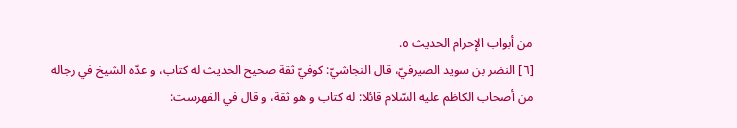من أبواب الإحرام الحديث ٥.
[٦] النضر بن سويد الصيرفيّ، قال النجاشيّ: كوفيّ ثقة صحيح الحديث له كتاب، و عدّه الشيخ في رجاله من أصحاب الكاظم عليه السّلام قائلا: له كتاب و هو ثقة، و قال في الفهرست: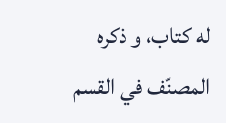له كتاب، و ذكره المصنّف في القسم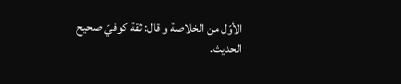الأوّل من الخلاصة و قال: ثقة كوفيّ صحيح الحديث.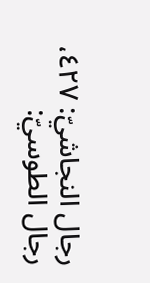رجال النجاشيّ: ٤٢٧، رجال الطوسيّ: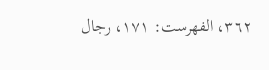٣٦٢، الفهرست: ١٧١، رجال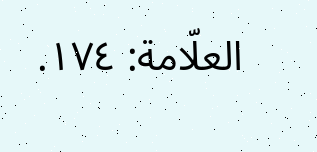العلّامة: ١٧٤.